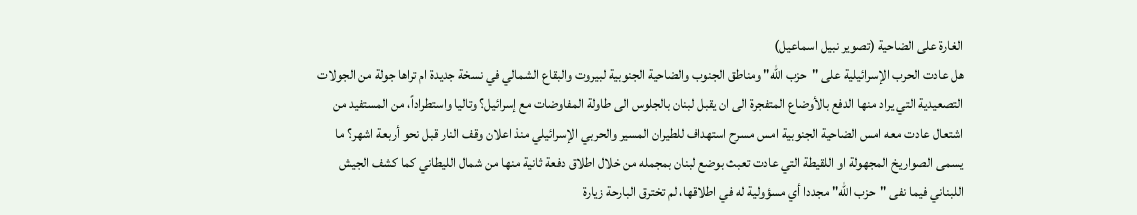الغارة على الضاحية (تصوير نبيل اسماعيل)
هل عادت الحرب الإسرائيلية على "حزب الله" ومناطق الجنوب والضاحية الجنوبية لبيروت والبقاع الشمالي في نسخة جديدة ام تراها جولة من الجولات التصعيدية التي يراد منها الدفع بالأوضاع المتفجرة الى ان يقبل لبنان بالجلوس الى طاولة المفاوضات مع إسرائيل؟ وتاليا واستطراداً، من المستفيد من اشتعال عادت معه امس الضاحية الجنوبية امس مسرح استهداف للطيران المسير والحربي الإسرائيلي منذ اعلان وقف النار قبل نحو أربعة اشهر؟ ما يسمى الصواريخ المجهولة او اللقيطة التي عادت تعبث بوضع لبنان بمجمله من خلال اطلاق دفعة ثانية منها من شمال الليطاني كما كشف الجيش اللبناني فيما نفى "حزب الله" مجددا أي مسؤولية له في اطلاقها، لم تخترق البارحة زيارة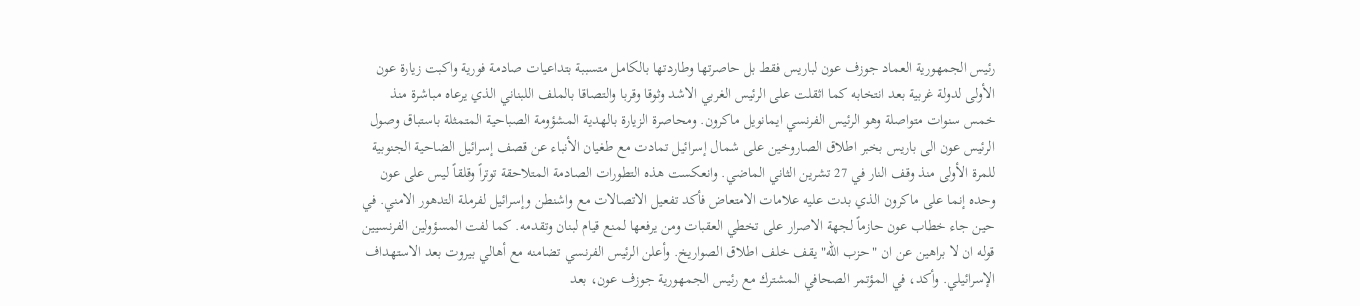رئيس الجمهورية العماد جوزف عون لباريس فقط بل حاصرتها وطاردتها بالكامل متسببة بتداعيات صادمة فورية واكبت زيارة عون الأولى لدولة غربية بعد انتخابه كما اثقلت على الرئيس الغربي الاشد وثوقا وقربا والتصاقا بالملف اللبناني الذي يرعاه مباشرة منذ خمس سنوات متواصلة وهو الرئيس الفرنسي ايمانويل ماكرون. ومحاصرة الزيارة بالهدية المشؤومة الصباحية المتمثلة باستباق وصول الرئيس عون الى باريس بخبر اطلاق الصاروخين على شمال إسرائيل تمادت مع طغيان الأنباء عن قصف إسرائيل الضاحية الجنوبية للمرة الأولى منذ وقف النار في 27 تشرين الثاني الماضي. وانعكست هذه التطورات الصادمة المتلاحقة توتراً وقلقاً ليس على عون وحده إنما على ماكرون الذي بدت عليه علامات الامتعاض فأكد تفعيل الاتصالات مع واشنطن وإسرائيل لفرملة التدهور الامني. في حين جاء خطاب عون حازماً لجهة الاصرار على تخطي العقبات ومن يرفعها لمنع قيام لبنان وتقدمه. كما لفت المسؤولين الفرنسيين قوله ان لا براهين عن ان "حزب الله" يقف خلف اطلاق الصواريخ. وأعلن الرئيس الفرنسي تضامنه مع أهالي بيروت بعد الاستهداف الإسرائيلي. وأكد، في المؤتمر الصحافي المشترك مع رئيس الجمهورية جوزف عون، بعد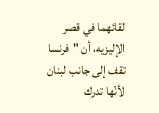لقائهما في قصر الإليزيه، أن "فرنسا تقف إلى جانب لبنان لأنّها تدرك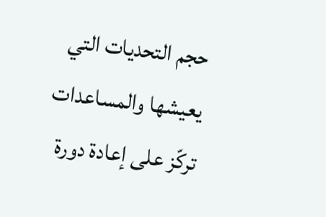حجم التحديات التي يعيشها والمساعدات تركّز على إعادة دورة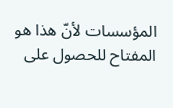المؤسسات لأنّ هذا هو المفتاح للحصول على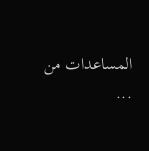المساعدات من ...